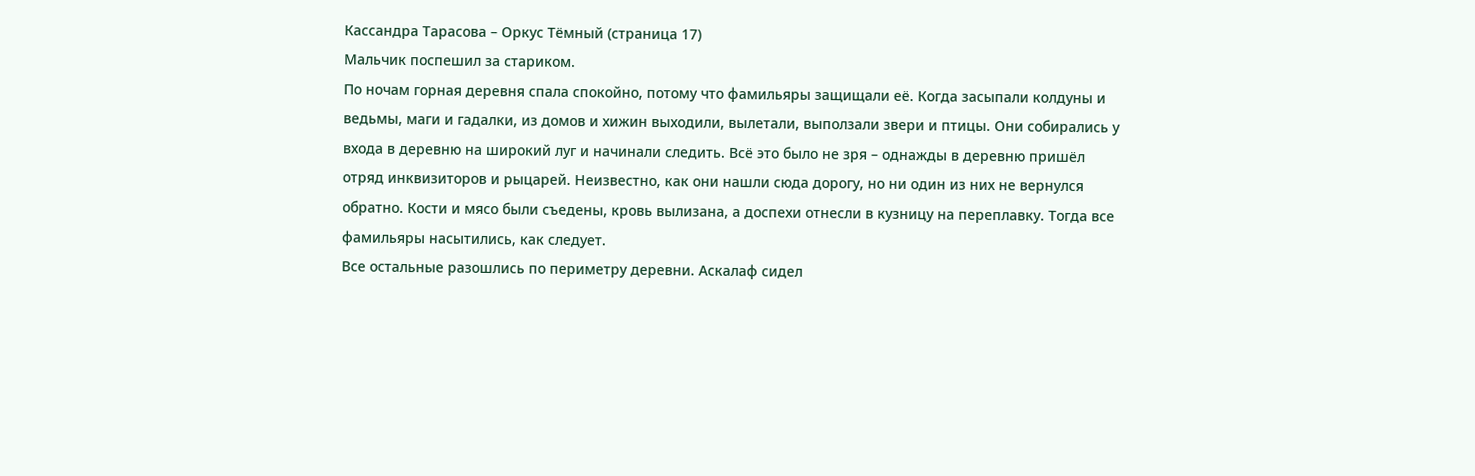Кассандра Тарасова – Оркус Тёмный (страница 17)
Мальчик поспешил за стариком.
По ночам горная деревня спала спокойно, потому что фамильяры защищали её. Когда засыпали колдуны и ведьмы, маги и гадалки, из домов и хижин выходили, вылетали, выползали звери и птицы. Они собирались у входа в деревню на широкий луг и начинали следить. Всё это было не зря – однажды в деревню пришёл отряд инквизиторов и рыцарей. Неизвестно, как они нашли сюда дорогу, но ни один из них не вернулся обратно. Кости и мясо были съедены, кровь вылизана, а доспехи отнесли в кузницу на переплавку. Тогда все фамильяры насытились, как следует.
Все остальные разошлись по периметру деревни. Аскалаф сидел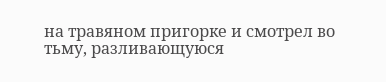на травяном пригорке и смотрел во тьму, разливающуюся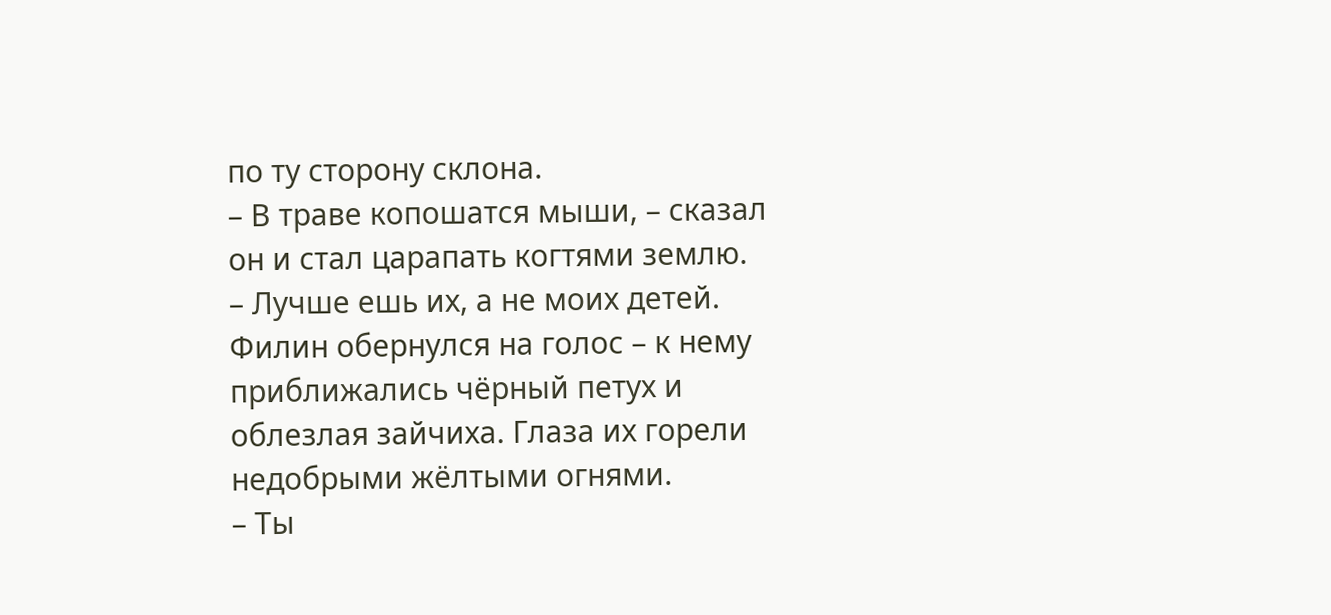по ту сторону склона.
– В траве копошатся мыши, – сказал он и стал царапать когтями землю.
– Лучше ешь их, а не моих детей.
Филин обернулся на голос – к нему приближались чёрный петух и облезлая зайчиха. Глаза их горели недобрыми жёлтыми огнями.
– Ты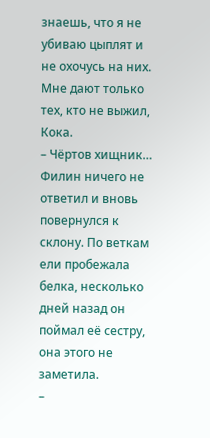знаешь, что я не убиваю цыплят и не охочусь на них. Мне дают только тех, кто не выжил, Кока.
– Чёртов хищник…
Филин ничего не ответил и вновь повернулся к склону. По веткам ели пробежала белка, несколько дней назад он поймал её сестру, она этого не заметила.
–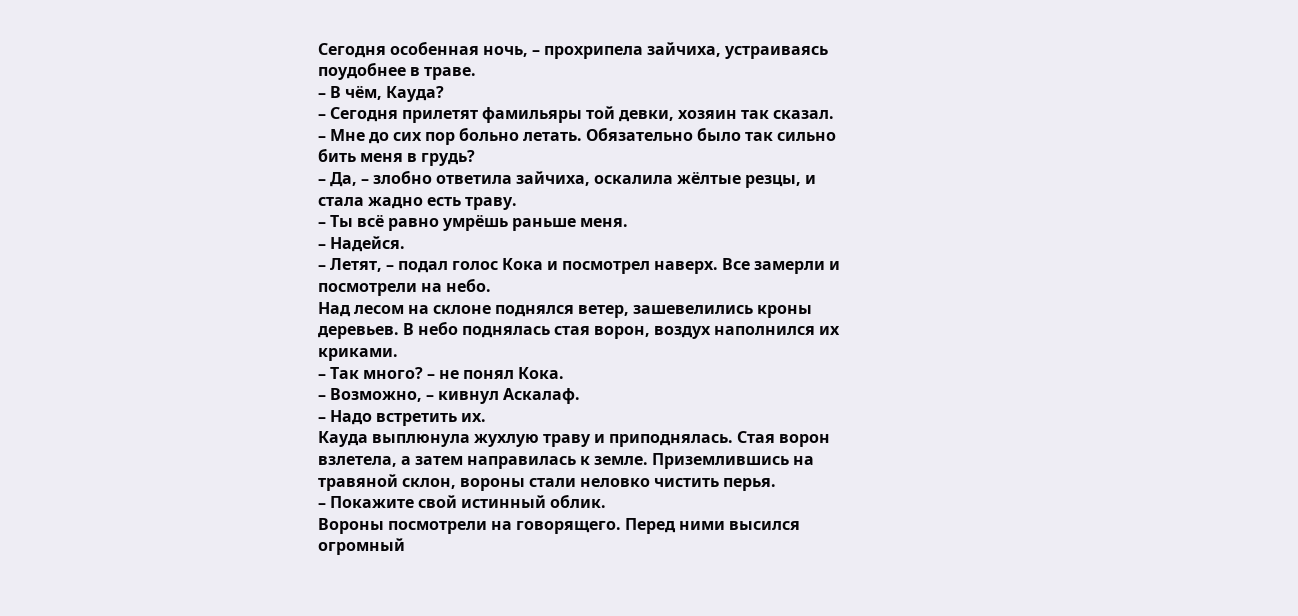Сегодня особенная ночь, – прохрипела зайчиха, устраиваясь поудобнее в траве.
– В чём, Кауда?
– Сегодня прилетят фамильяры той девки, хозяин так сказал.
– Мне до сих пор больно летать. Обязательно было так сильно бить меня в грудь?
– Да, – злобно ответила зайчиха, оскалила жёлтые резцы, и стала жадно есть траву.
– Ты всё равно умрёшь раньше меня.
– Надейся.
– Летят, – подал голос Кока и посмотрел наверх. Все замерли и посмотрели на небо.
Над лесом на склоне поднялся ветер, зашевелились кроны деревьев. В небо поднялась стая ворон, воздух наполнился их криками.
– Так много? – не понял Кока.
– Возможно, – кивнул Аскалаф.
– Надо встретить их.
Кауда выплюнула жухлую траву и приподнялась. Стая ворон взлетела, а затем направилась к земле. Приземлившись на травяной склон, вороны стали неловко чистить перья.
– Покажите свой истинный облик.
Вороны посмотрели на говорящего. Перед ними высился огромный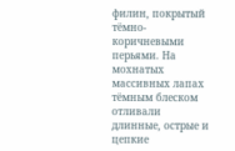филин, покрытый тёмно-коричневыми перьями. На мохнатых массивных лапах тёмным блеском отливали длинные, острые и цепкие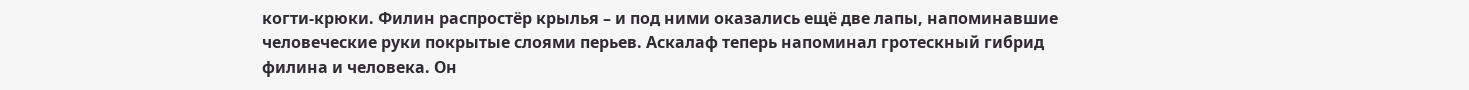когти-крюки. Филин распростёр крылья – и под ними оказались ещё две лапы, напоминавшие человеческие руки покрытые слоями перьев. Аскалаф теперь напоминал гротескный гибрид филина и человека. Он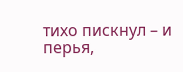тихо пискнул – и перья,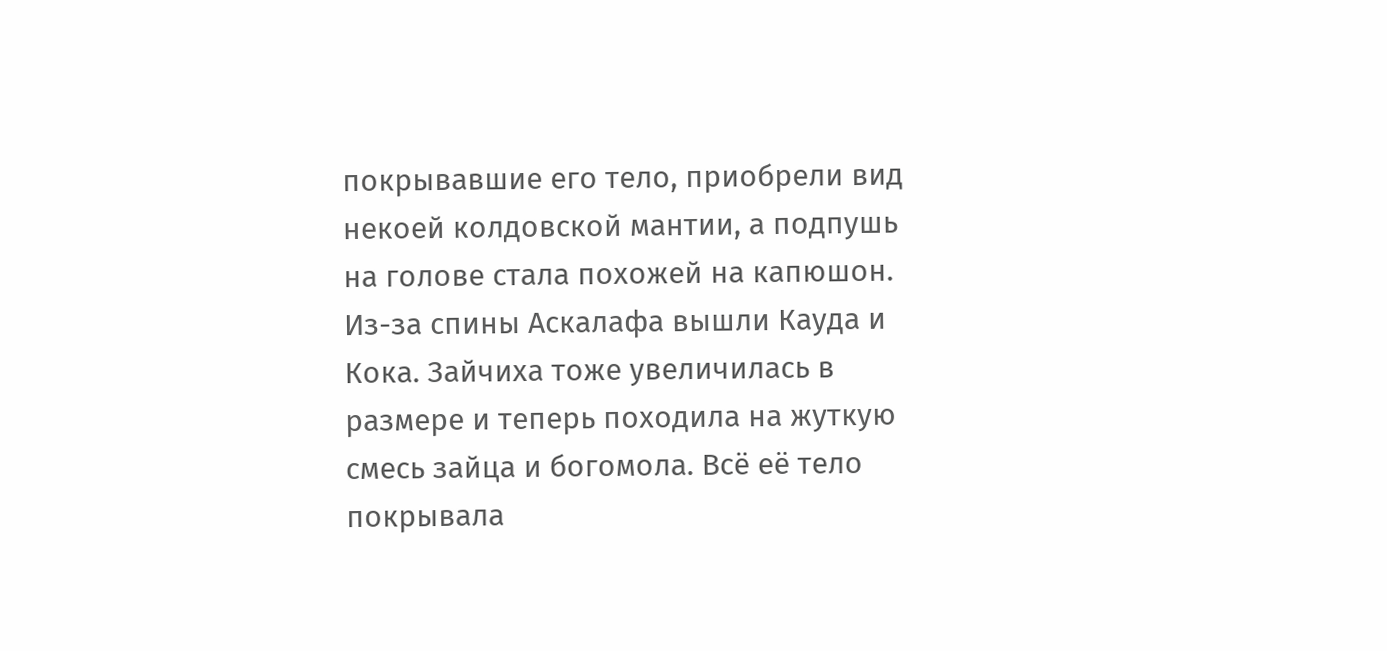покрывавшие его тело, приобрели вид некоей колдовской мантии, а подпушь на голове стала похожей на капюшон.
Из-за спины Аскалафа вышли Кауда и Кока. Зайчиха тоже увеличилась в размере и теперь походила на жуткую смесь зайца и богомола. Всё её тело покрывала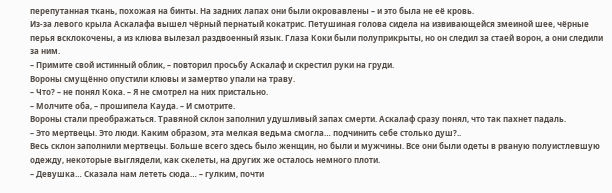перепутанная ткань, похожая на бинты. На задних лапах они были окровавлены – и это была не её кровь.
Из-за левого крыла Аскалафа вышел чёрный пернатый кокатрис. Петушиная голова сидела на извивающейся змеиной шее, чёрные перья всклокочены, а из клюва вылезал раздвоенный язык. Глаза Коки были полуприкрыты, но он следил за стаей ворон, а они следили за ним.
– Примите свой истинный облик, – повторил просьбу Аскалаф и скрестил руки на груди.
Вороны смущённо опустили клювы и замертво упали на траву.
– Что? – не понял Кока. – Я не смотрел на них пристально.
– Молчите оба, – прошипела Кауда. – И смотрите.
Вороны стали преображаться. Травяной склон заполнил удушливый запах смерти. Аскалаф сразу понял, что так пахнет падаль.
– Это мертвецы. Это люди. Каким образом, эта мелкая ведьма смогла… подчинить себе столько душ?..
Весь склон заполнили мертвецы. Больше всего здесь было женщин, но были и мужчины. Все они были одеты в рваную полуистлевшую одежду, некоторые выглядели, как скелеты, на других же осталось немного плоти.
– Девушка… Сказала нам лететь сюда… – гулким, почти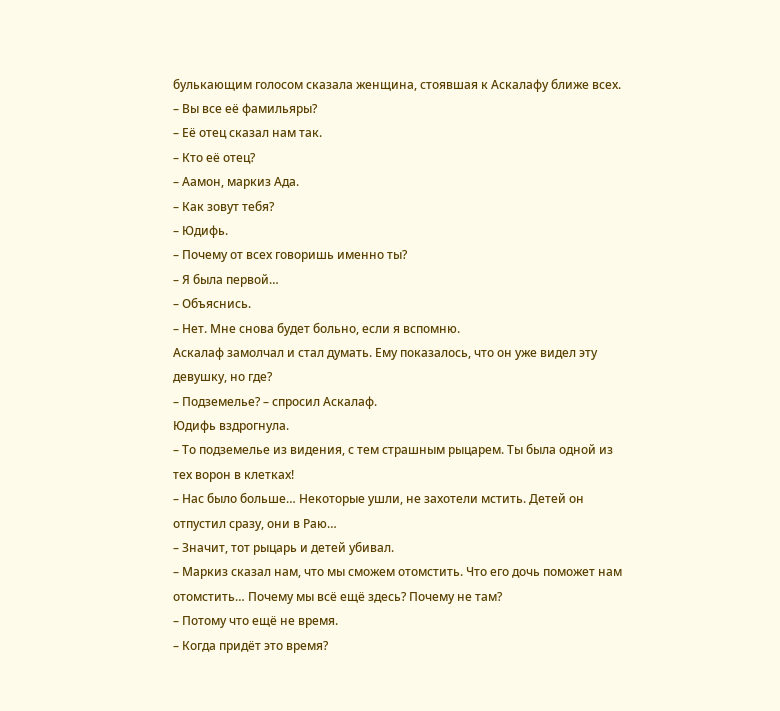булькающим голосом сказала женщина, стоявшая к Аскалафу ближе всех.
– Вы все её фамильяры?
– Её отец сказал нам так.
– Кто её отец?
– Аамон, маркиз Ада.
– Как зовут тебя?
– Юдифь.
– Почему от всех говоришь именно ты?
– Я была первой…
– Объяснись.
– Нет. Мне снова будет больно, если я вспомню.
Аскалаф замолчал и стал думать. Ему показалось, что он уже видел эту девушку, но где?
– Подземелье? – спросил Аскалаф.
Юдифь вздрогнула.
– То подземелье из видения, с тем страшным рыцарем. Ты была одной из тех ворон в клетках!
– Нас было больше… Некоторые ушли, не захотели мстить. Детей он отпустил сразу, они в Раю…
– Значит, тот рыцарь и детей убивал.
– Маркиз сказал нам, что мы сможем отомстить. Что его дочь поможет нам отомстить… Почему мы всё ещё здесь? Почему не там?
– Потому что ещё не время.
– Когда придёт это время?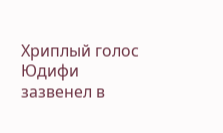Хриплый голос Юдифи зазвенел в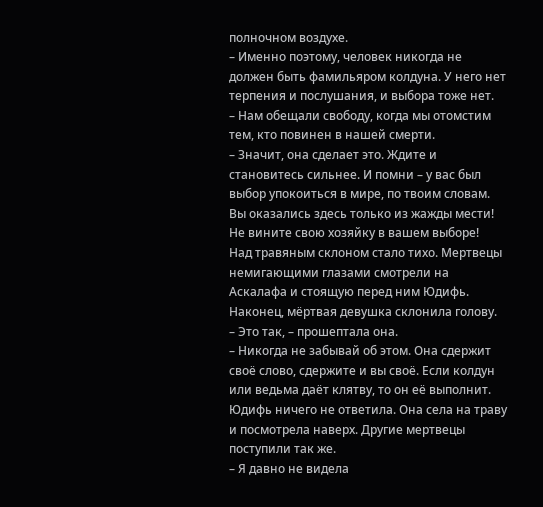полночном воздухе.
– Именно поэтому, человек никогда не должен быть фамильяром колдуна. У него нет терпения и послушания, и выбора тоже нет.
– Нам обещали свободу, когда мы отомстим тем, кто повинен в нашей смерти.
– Значит, она сделает это. Ждите и становитесь сильнее. И помни – у вас был выбор упокоиться в мире, по твоим словам. Вы оказались здесь только из жажды мести! Не вините свою хозяйку в вашем выборе!
Над травяным склоном стало тихо. Мертвецы немигающими глазами смотрели на Аскалафа и стоящую перед ним Юдифь. Наконец, мёртвая девушка склонила голову.
– Это так, – прошептала она.
– Никогда не забывай об этом. Она сдержит своё слово, сдержите и вы своё. Если колдун или ведьма даёт клятву, то он её выполнит.
Юдифь ничего не ответила. Она села на траву и посмотрела наверх. Другие мертвецы поступили так же.
– Я давно не видела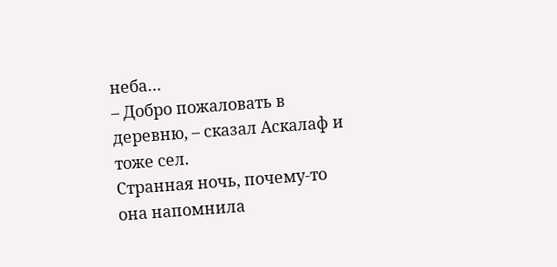неба…
– Добро пожаловать в деревню, – сказал Аскалаф и тоже сел.
Странная ночь, почему-то она напомнила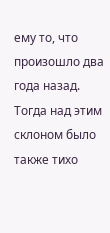ему то, что произошло два года назад. Тогда над этим склоном было также тихо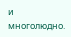и многолюдно.